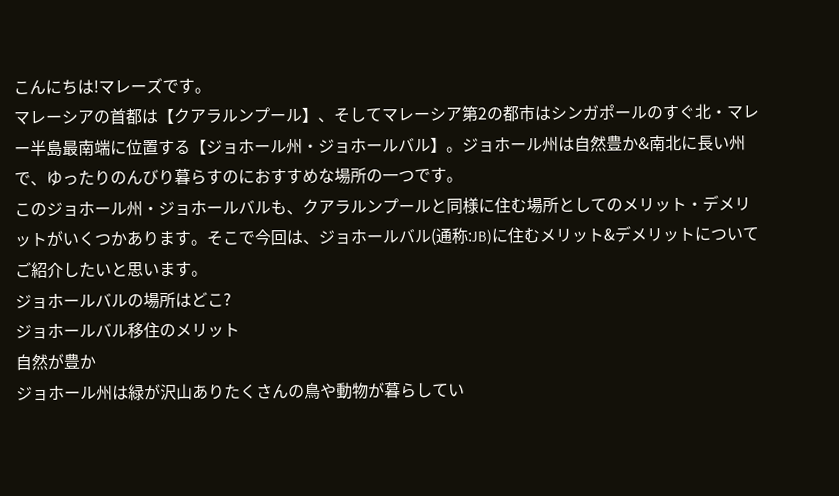こんにちは!マレーズです。
マレーシアの首都は【クアラルンプール】、そしてマレーシア第2の都市はシンガポールのすぐ北・マレー半島最南端に位置する【ジョホール州・ジョホールバル】。ジョホール州は自然豊か&南北に長い州で、ゆったりのんびり暮らすのにおすすめな場所の一つです。
このジョホール州・ジョホールバルも、クアラルンプールと同様に住む場所としてのメリット・デメリットがいくつかあります。そこで今回は、ジョホールバル(通称:JB)に住むメリット&デメリットについてご紹介したいと思います。
ジョホールバルの場所はどこ?
ジョホールバル移住のメリット
自然が豊か
ジョホール州は緑が沢山ありたくさんの鳥や動物が暮らしてい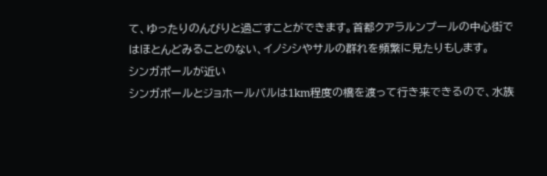て、ゆったりのんびりと過ごすことができます。首都クアラルンプールの中心街ではほとんどみることのない、イノシシやサルの群れを頻繁に見たりもします。
シンガポールが近い
シンガポールとジョホールバルは1km程度の橋を渡って行き来できるので、水族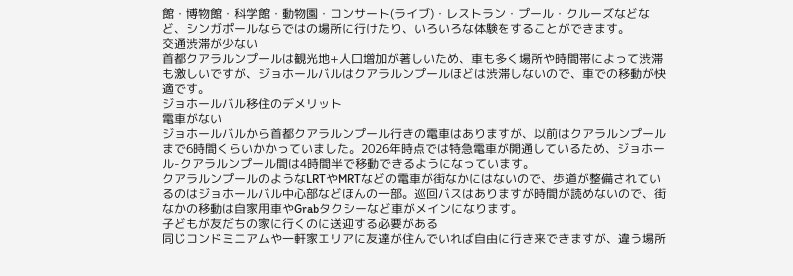館・博物館・科学館・動物園・コンサート(ライブ)・レストラン・プール・クルーズなどなど、シンガポールならではの場所に行けたり、いろいろな体験をすることができます。
交通渋滞が少ない
首都クアラルンプールは観光地+人口増加が著しいため、車も多く場所や時間帯によって渋滞も激しいですが、ジョホールバルはクアラルンプールほどは渋滞しないので、車での移動が快適です。
ジョホールバル移住のデメリット
電車がない
ジョホールバルから首都クアラルンプール行きの電車はありますが、以前はクアラルンプールまで6時間くらいかかっていました。2026年時点では特急電車が開通しているため、ジョホール-クアラルンプール間は4時間半で移動できるようになっています。
クアラルンプールのようなLRTやMRTなどの電車が街なかにはないので、歩道が整備されているのはジョホールバル中心部などほんの一部。巡回バスはありますが時間が読めないので、街なかの移動は自家用車やGrabタクシーなど車がメインになります。
子どもが友だちの家に行くのに送迎する必要がある
同じコンドミニアムや一軒家エリアに友達が住んでいれば自由に行き来できますが、違う場所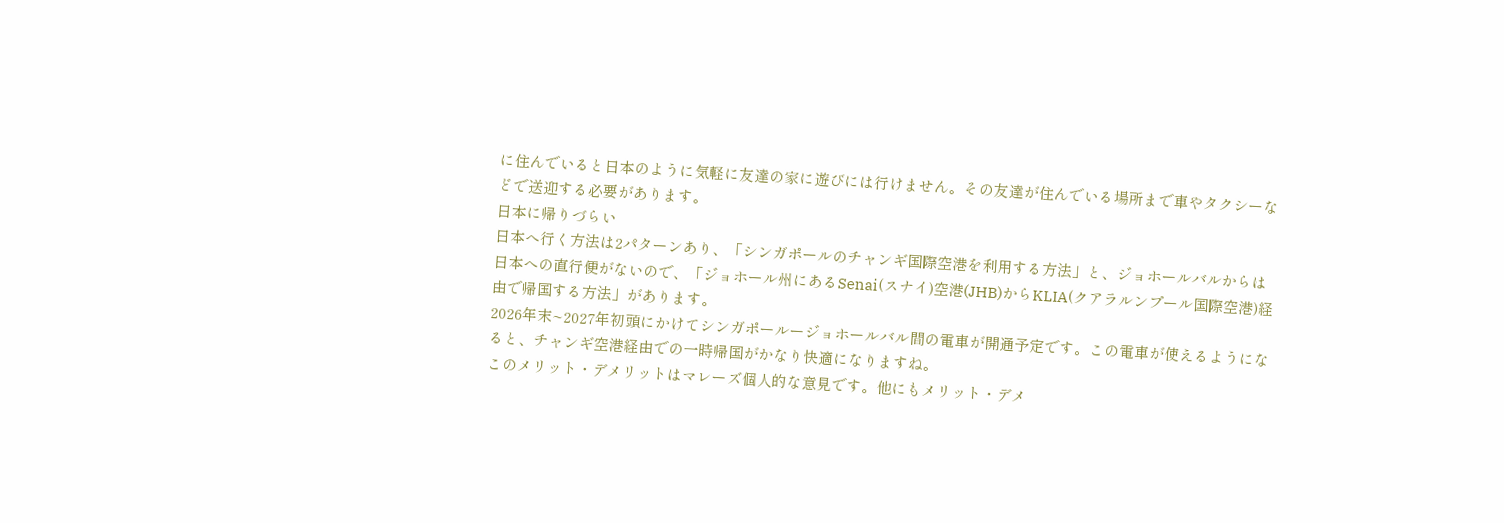に住んでいると日本のように気軽に友達の家に遊びには行けません。その友達が住んでいる場所まで車やタクシーなどで送迎する必要があります。
日本に帰りづらい
日本へ行く方法は2パターンあり、「シンガポールのチャンギ国際空港を利用する方法」と、ジョホールバルからは日本への直行便がないので、「ジョホール州にあるSenai(スナイ)空港(JHB)からKLIA(クアラルンプール国際空港)経由で帰国する方法」があります。
2026年末~2027年初頭にかけてシンガポールージョホールバル間の電車が開通予定です。この電車が使えるようになると、チャンギ空港経由での一時帰国がかなり快適になりますね。
このメリット・デメリットはマレーズ個人的な意見です。他にもメリット・デメ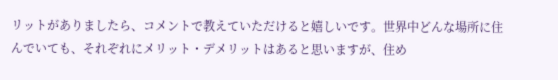リットがありましたら、コメントで教えていただけると嬉しいです。世界中どんな場所に住んでいても、それぞれにメリット・デメリットはあると思いますが、住め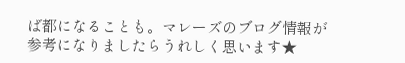ば都になることも。マレーズのブログ情報が参考になりましたらうれしく思います★